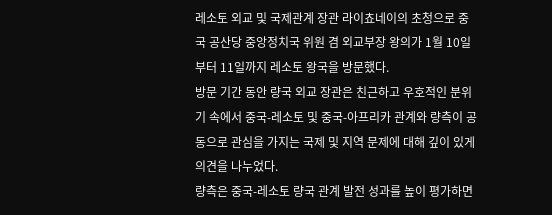레소토 외교 및 국제관계 장관 라이쵸네이의 초청으로 중국 공산당 중앙정치국 위원 겸 외교부장 왕의가 1월 10일부터 11일까지 레소토 왕국을 방문했다.
방문 기간 동안 량국 외교 장관은 친근하고 우호적인 분위기 속에서 중국-레소토 및 중국-아프리카 관계와 량측이 공동으로 관심을 가지는 국제 및 지역 문제에 대해 깊이 있게 의견을 나누었다.
량측은 중국-레소토 량국 관계 발전 성과를 높이 평가하면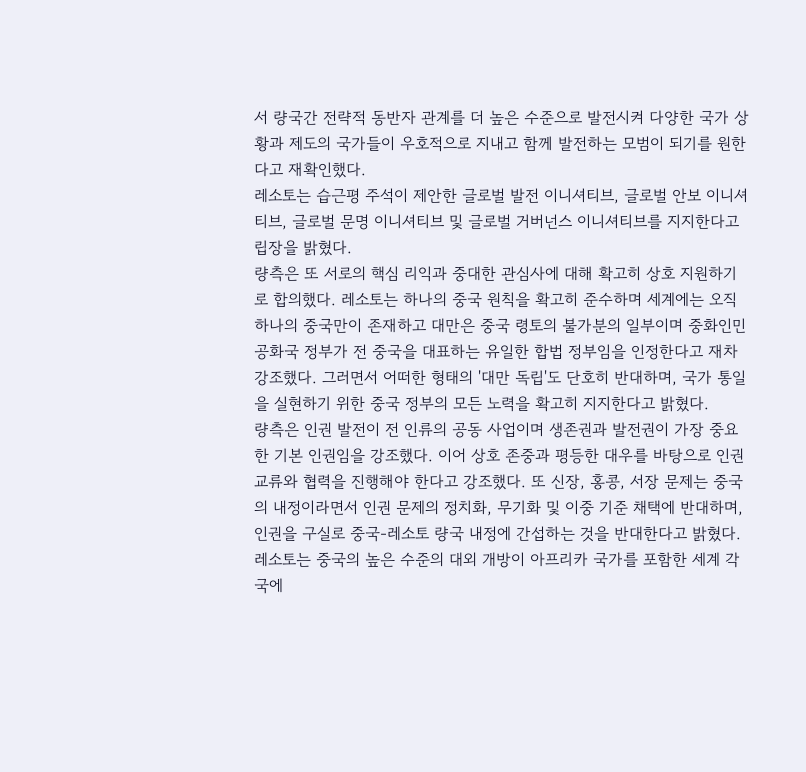서 량국간 전략적 동반자 관계를 더 높은 수준으로 발전시켜 다양한 국가 상황과 제도의 국가들이 우호적으로 지내고 함께 발전하는 모범이 되기를 원한다고 재확인했다.
레소토는 습근평 주석이 제안한 글로벌 발전 이니셔티브, 글로벌 안보 이니셔티브, 글로벌 문명 이니셔티브 및 글로벌 거버넌스 이니셔티브를 지지한다고 립장을 밝혔다.
량측은 또 서로의 핵심 리익과 중대한 관심사에 대해 확고히 상호 지원하기로 합의했다. 레소토는 하나의 중국 원칙을 확고히 준수하며 세계에는 오직 하나의 중국만이 존재하고 대만은 중국 령토의 불가분의 일부이며 중화인민공화국 정부가 전 중국을 대표하는 유일한 합법 정부임을 인정한다고 재차 강조했다. 그러면서 어떠한 형태의 '대만 독립'도 단호히 반대하며, 국가 통일을 실현하기 위한 중국 정부의 모든 노력을 확고히 지지한다고 밝혔다.
량측은 인권 발전이 전 인류의 공동 사업이며 생존권과 발전권이 가장 중요한 기본 인권임을 강조했다. 이어 상호 존중과 평등한 대우를 바탕으로 인권 교류와 협력을 진행해야 한다고 강조했다. 또 신장, 홍콩, 서장 문제는 중국의 내정이라면서 인권 문제의 정치화, 무기화 및 이중 기준 채택에 반대하며, 인권을 구실로 중국-레소토 량국 내정에 간섭하는 것을 반대한다고 밝혔다.
레소토는 중국의 높은 수준의 대외 개방이 아프리카 국가를 포함한 세계 각국에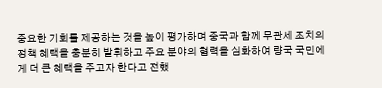중요한 기회를 제공하는 것을 높이 평가하며 중국과 함께 무관세 조치의 정책 혜택을 충분히 발휘하고 주요 분야의 협력을 심화하여 량국 국민에게 더 큰 혜택을 주고자 한다고 전했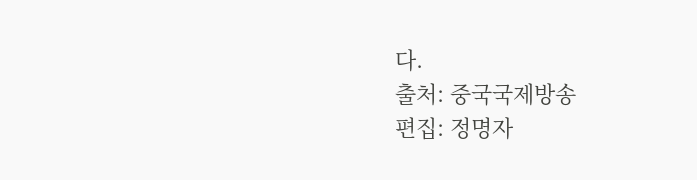다.
출처: 중국국제방송
편집: 정명자